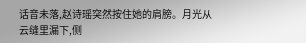话音未落,赵诗瑶突然按住她的肩膀。月光从云缝里漏下,侧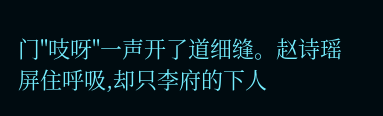门"吱呀"一声开了道细缝。赵诗瑶屏住呼吸,却只李府的下人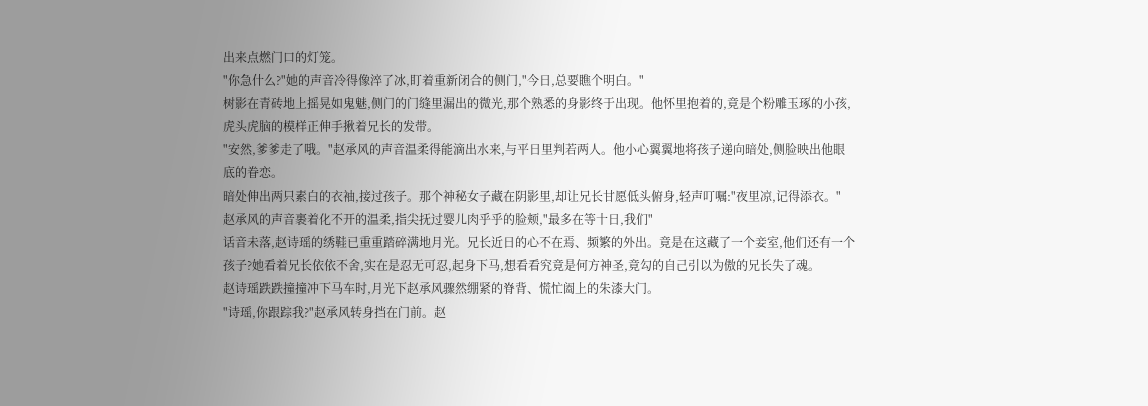出来点燃门口的灯笼。
"你急什么?"她的声音冷得像淬了冰,盯着重新闭合的侧门,"今日,总要瞧个明白。"
树影在青砖地上摇晃如鬼魅,侧门的门缝里漏出的微光,那个熟悉的身影终于出现。他怀里抱着的,竟是个粉雕玉琢的小孩,虎头虎脑的模样正伸手揪着兄长的发带。
"安然,爹爹走了哦。"赵承风的声音温柔得能滴出水来,与平日里判若两人。他小心翼翼地将孩子递向暗处,侧脸映出他眼底的眷恋。
暗处伸出两只素白的衣袖,接过孩子。那个神秘女子藏在阴影里,却让兄长甘愿低头俯身,轻声叮嘱:"夜里凉,记得添衣。" 赵承风的声音裹着化不开的温柔,指尖抚过婴儿肉乎乎的脸颊,"最多在等十日,我们"
话音未落,赵诗瑶的绣鞋已重重踏碎满地月光。兄长近日的心不在焉、频繁的外出。竟是在这藏了一个妾室,他们还有一个孩子?她看着兄长依依不舍,实在是忍无可忍,起身下马,想看看究竟是何方神圣,竟勾的自己引以为傲的兄长失了魂。
赵诗瑶跌跌撞撞冲下马车时,月光下赵承风骤然绷紧的脊背、慌忙阖上的朱漆大门。
"诗瑶,你跟踪我?"赵承风转身挡在门前。赵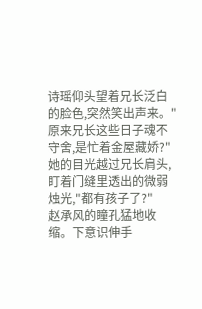诗瑶仰头望着兄长泛白的脸色,突然笑出声来。"原来兄长这些日子魂不守舍,是忙着金屋藏娇?"
她的目光越过兄长肩头,盯着门缝里透出的微弱烛光,"都有孩子了?"
赵承风的瞳孔猛地收缩。下意识伸手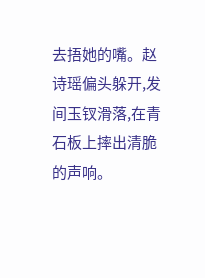去捂她的嘴。赵诗瑶偏头躲开,发间玉钗滑落,在青石板上摔出清脆的声响。